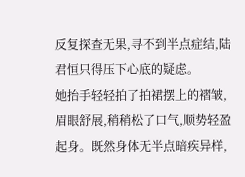反复探查无果,寻不到半点症结,陆君恒只得压下心底的疑虑。
她抬手轻轻拍了拍裙摆上的褶皱,眉眼舒展,稍稍松了口气,顺势轻盈起身。既然身体无半点暗疾异样,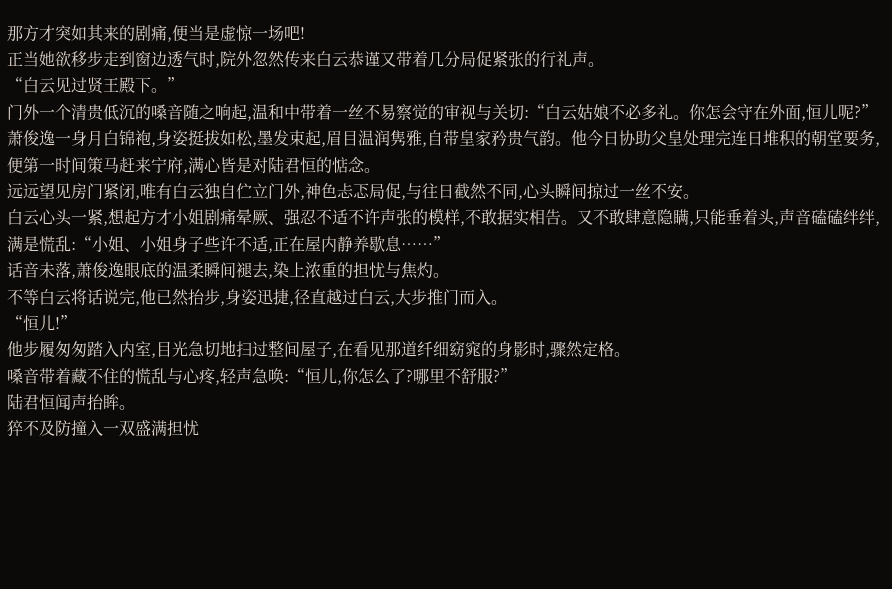那方才突如其来的剧痛,便当是虚惊一场吧!
正当她欲移步走到窗边透气时,院外忽然传来白云恭谨又带着几分局促紧张的行礼声。
“白云见过贤王殿下。”
门外一个清贵低沉的嗓音随之响起,温和中带着一丝不易察觉的审视与关切:“白云姑娘不必多礼。你怎会守在外面,恒儿呢?”
萧俊逸一身月白锦袍,身姿挺拔如松,墨发束起,眉目温润隽雅,自带皇家矜贵气韵。他今日协助父皇处理完连日堆积的朝堂要务,便第一时间策马赶来宁府,满心皆是对陆君恒的惦念。
远远望见房门紧闭,唯有白云独自伫立门外,神色忐忑局促,与往日截然不同,心头瞬间掠过一丝不安。
白云心头一紧,想起方才小姐剧痛晕厥、强忍不适不许声张的模样,不敢据实相告。又不敢肆意隐瞒,只能垂着头,声音磕磕绊绊,满是慌乱:“小姐、小姐身子些许不适,正在屋内静养歇息……”
话音未落,萧俊逸眼底的温柔瞬间褪去,染上浓重的担忧与焦灼。
不等白云将话说完,他已然抬步,身姿迅捷,径直越过白云,大步推门而入。
“恒儿!”
他步履匆匆踏入内室,目光急切地扫过整间屋子,在看见那道纤细窈窕的身影时,骤然定格。
嗓音带着藏不住的慌乱与心疼,轻声急唤:“恒儿,你怎么了?哪里不舒服?”
陆君恒闻声抬眸。
猝不及防撞入一双盛满担忧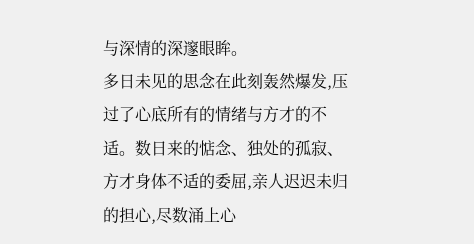与深情的深邃眼眸。
多日未见的思念在此刻轰然爆发,压过了心底所有的情绪与方才的不适。数日来的惦念、独处的孤寂、方才身体不适的委屈,亲人迟迟未归的担心,尽数涌上心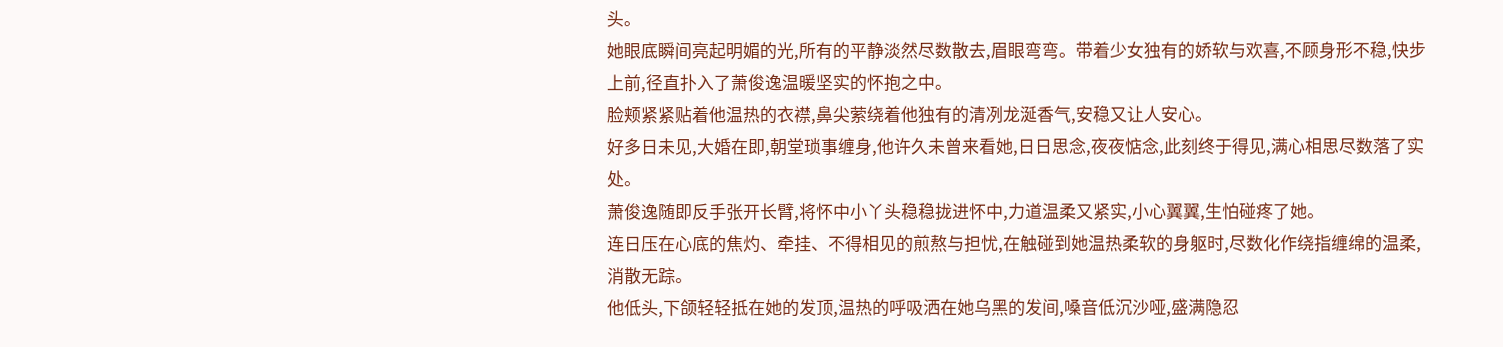头。
她眼底瞬间亮起明媚的光,所有的平静淡然尽数散去,眉眼弯弯。带着少女独有的娇软与欢喜,不顾身形不稳,快步上前,径直扑入了萧俊逸温暖坚实的怀抱之中。
脸颊紧紧贴着他温热的衣襟,鼻尖萦绕着他独有的清冽龙涎香气,安稳又让人安心。
好多日未见,大婚在即,朝堂琐事缠身,他许久未曾来看她,日日思念,夜夜惦念,此刻终于得见,满心相思尽数落了实处。
萧俊逸随即反手张开长臂,将怀中小丫头稳稳拢进怀中,力道温柔又紧实,小心翼翼,生怕碰疼了她。
连日压在心底的焦灼、牵挂、不得相见的煎熬与担忧,在触碰到她温热柔软的身躯时,尽数化作绕指缠绵的温柔,消散无踪。
他低头,下颌轻轻抵在她的发顶,温热的呼吸洒在她乌黑的发间,嗓音低沉沙哑,盛满隐忍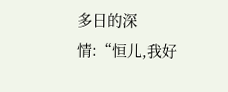多日的深情:“恒儿,我好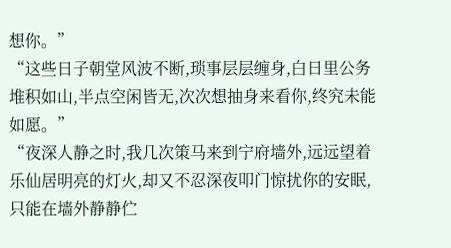想你。”
“这些日子朝堂风波不断,琐事层层缠身,白日里公务堆积如山,半点空闲皆无,次次想抽身来看你,终究未能如愿。”
“夜深人静之时,我几次策马来到宁府墙外,远远望着乐仙居明亮的灯火,却又不忍深夜叩门惊扰你的安眠,只能在墙外静静伫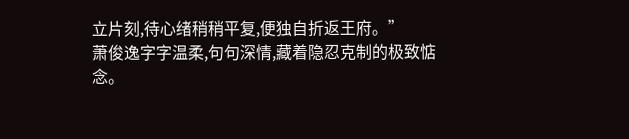立片刻,待心绪稍稍平复,便独自折返王府。”
萧俊逸字字温柔,句句深情,藏着隐忍克制的极致惦念。